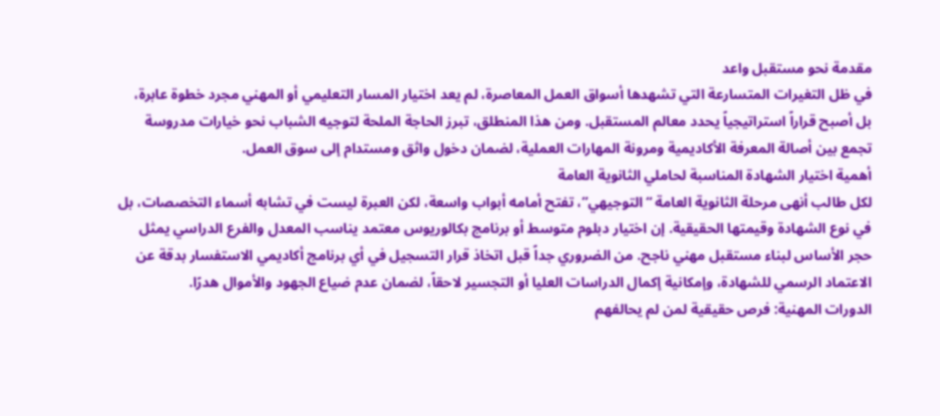مقدمة نحو مستقبل واعد
في ظل التغيرات المتسارعة التي تشهدها أسواق العمل المعاصرة، لم يعد اختيار المسار التعليمي أو المهني مجرد خطوة عابرة، بل أصبح قراراً استراتيجياً يحدد معالم المستقبل. ومن هذا المنطلق، تبرز الحاجة الملحة لتوجيه الشباب نحو خيارات مدروسة تجمع بين أصالة المعرفة الأكاديمية ومرونة المهارات العملية، لضمان دخول واثق ومستدام إلى سوق العمل.
أهمية اختيار الشهادة المناسبة لحاملي الثانوية العامة
لكل طالب أنهى مرحلة الثانوية العامة “التوجيهي”، تفتح أمامه أبواب واسعة، لكن العبرة ليست في تشابه أسماء التخصصات، بل في نوع الشهادة وقيمتها الحقيقية. إن اختيار دبلوم متوسط أو برنامج بكالوريوس معتمد يناسب المعدل والفرع الدراسي يمثل حجر الأساس لبناء مستقبل مهني ناجح. من الضروري جداً قبل اتخاذ قرار التسجيل في أي برنامج أكاديمي الاستفسار بدقة عن الاعتماد الرسمي للشهادة، وإمكانية إكمال الدراسات العليا أو التجسير لاحقاً، لضمان عدم ضياع الجهود والأموال هدرًا.
الدورات المهنية: فرص حقيقية لمن لم يحالفهم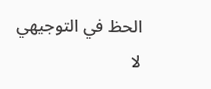الحظ في التوجيهي
لا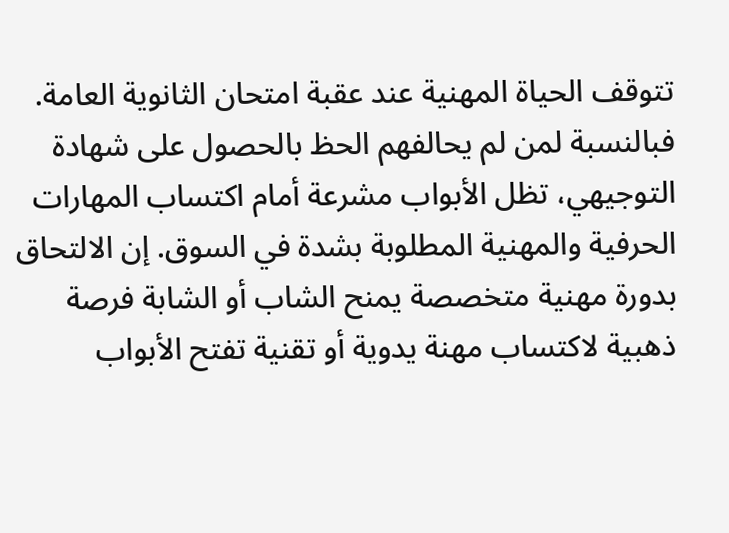تتوقف الحياة المهنية عند عقبة امتحان الثانوية العامة. فبالنسبة لمن لم يحالفهم الحظ بالحصول على شهادة التوجيهي، تظل الأبواب مشرعة أمام اكتساب المهارات الحرفية والمهنية المطلوبة بشدة في السوق. إن الالتحاق بدورة مهنية متخصصة يمنح الشاب أو الشابة فرصة ذهبية لاكتساب مهنة يدوية أو تقنية تفتح الأبواب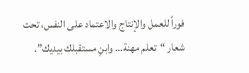فوراً للعمل والإنتاج والاعتماد على النفس، تحت شعار “تعلم مهنة… وابنِ مستقبلك بيديك”.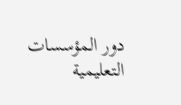دور المؤسسات التعليمية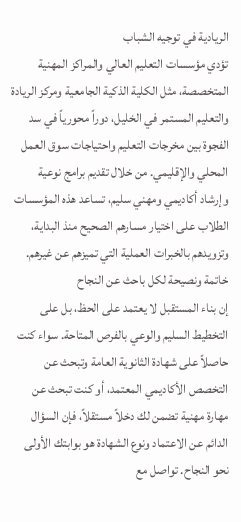الريادية في توجيه الشباب
تؤدي مؤسسات التعليم العالي والمراكز المهنية المتخصصة، مثل الكلية الذكية الجامعية ومركز الريادة والتعليم المستمر في الخليل، دوراً محورياً في سد الفجوة بين مخرجات التعليم واحتياجات سوق العمل المحلي والإقليمي. من خلال تقديم برامج نوعية وإرشاد أكاديمي ومهني سليم، تساعد هذه المؤسسات الطلاب على اختيار مسارهم الصحيح منذ البداية، وتزويدهم بالخبرات العملية التي تميزهم عن غيرهم.
خاتمة ونصيحة لكل باحث عن النجاح
إن بناء المستقبل لا يعتمد على الحظ، بل على التخطيط السليم والوعي بالفرص المتاحة. سواء كنت حاصلاً على شهادة الثانوية العامة وتبحث عن التخصص الأكاديمي المعتمد، أو كنت تبحث عن مهارة مهنية تضمن لك دخلاً مستقلاً، فإن السؤال الدائم عن الاعتماد ونوع الشهادة هو بوابتك الأولى نحو النجاح. تواصل مع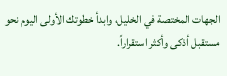الجهات المختصة في الخليل، وابدأ خطوتك الأولى اليوم نحو مستقبل أذكى وأكثر استقراراً.